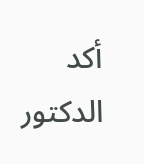أكد الدكتور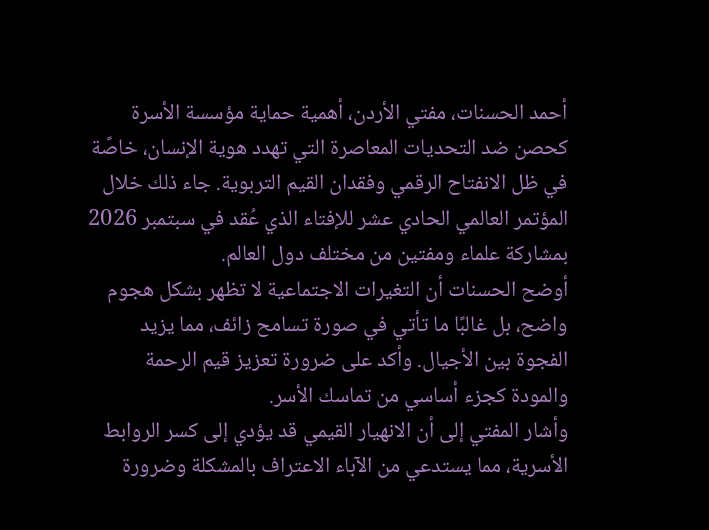أحمد الحسنات، مفتي الأردن، أهمية حماية مؤسسة الأسرة كحصن ضد التحديات المعاصرة التي تهدد هوية الإنسان، خاصًة في ظل الانفتاح الرقمي وفقدان القيم التربوية. جاء ذلك خلال المؤتمر العالمي الحادي عشر للإفتاء الذي عُقد في سبتمبر 2026 بمشاركة علماء ومفتين من مختلف دول العالم.
أوضح الحسنات أن التغيرات الاجتماعية لا تظهر بشكل هجوم واضح، بل غالبًا ما تأتي في صورة تسامح زائف، مما يزيد الفجوة بين الأجيال. وأكد على ضرورة تعزيز قيم الرحمة والمودة كجزء أساسي من تماسك الأسر.
وأشار المفتي إلى أن الانهيار القيمي قد يؤدي إلى كسر الروابط الأسرية، مما يستدعي من الآباء الاعتراف بالمشكلة وضرورة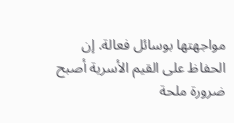مواجهتها بوسائل فعالة. إن الحفاظ على القيم الأسرية أصبح ضرورة ملحة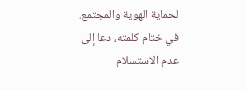لحماية الهوية والمجتمع.
في ختام كلمته، دعا إلى عدم الاستسلام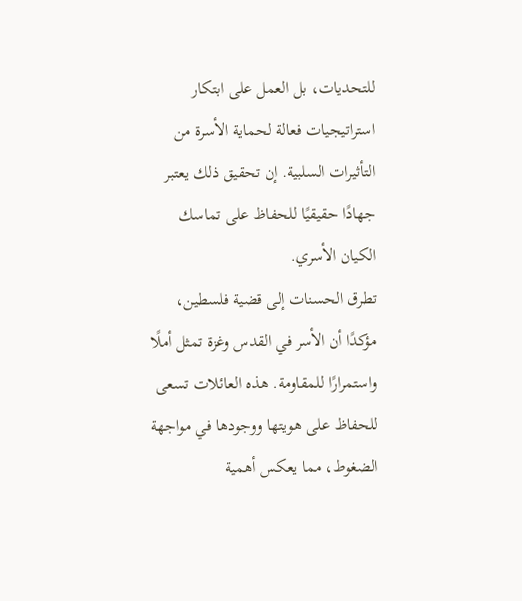للتحديات، بل العمل على ابتكار استراتيجيات فعالة لحماية الأسرة من التأثيرات السلبية. إن تحقيق ذلك يعتبر جهادًا حقيقيًا للحفاظ على تماسك الكيان الأسري.
تطرق الحسنات إلى قضية فلسطين، مؤكدًا أن الأسر في القدس وغزة تمثل أملًا واستمرارًا للمقاومة. هذه العائلات تسعى للحفاظ على هويتها ووجودها في مواجهة الضغوط، مما يعكس أهمية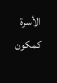الأسرة كمكون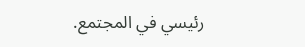رئيسي في المجتمع.